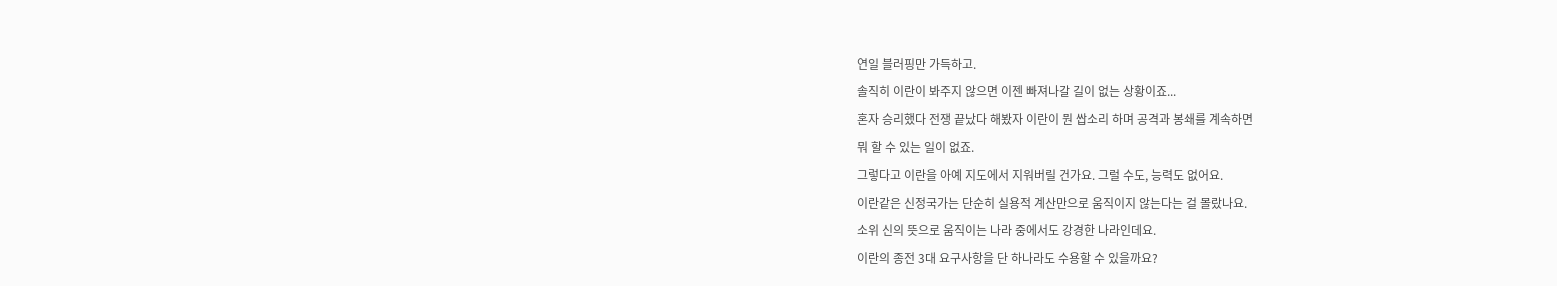연일 블러핑만 가득하고.
솔직히 이란이 봐주지 않으면 이젠 빠져나갈 길이 없는 상황이죠...
혼자 승리했다 전쟁 끝났다 해봤자 이란이 뭔 쌉소리 하며 공격과 봉쇄를 계속하면
뭐 할 수 있는 일이 없죠.
그렇다고 이란을 아예 지도에서 지워버릴 건가요. 그럴 수도, 능력도 없어요.
이란같은 신정국가는 단순히 실용적 계산만으로 움직이지 않는다는 걸 몰랐나요.
소위 신의 뜻으로 움직이는 나라 중에서도 강경한 나라인데요.
이란의 종전 3대 요구사항을 단 하나라도 수용할 수 있을까요?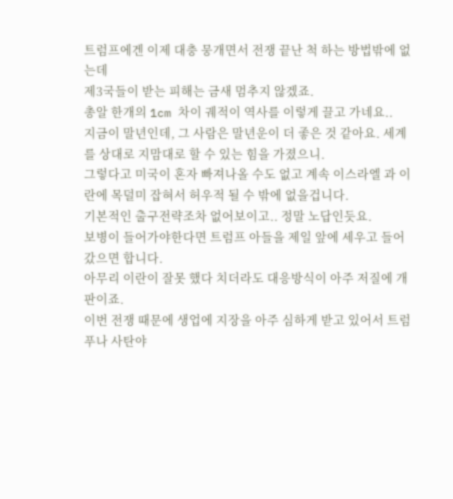트럼프에겐 이제 대충 뭉개면서 전쟁 끝난 척 하는 방법밖에 없는데
제3국들이 받는 피해는 금새 멈추지 않겠죠.
총알 한개의 1cm 차이 궤적이 역사를 이렇게 끌고 가네요..
지금이 말년인데, 그 사람은 말년운이 더 좋은 것 같아요. 세계를 상대로 지맘대로 할 수 있는 힘을 가졌으니.
그렇다고 미국이 혼자 빠져나올 수도 없고 계속 이스라엘 과 이란에 목덜미 잡혀서 허우적 될 수 밖에 없을겁니다.
기본적인 출구전략조차 없어보이고.. 정말 노답인듯요.
보병이 들어가야한다면 트럼프 아들을 제일 앞에 세우고 들어갔으면 합니다.
아무리 이란이 잘못 했다 치더라도 대응방식이 아주 저질에 개판이죠.
이번 전쟁 때문에 생업에 지장을 아주 심하게 받고 있어서 트럼푸나 사탄야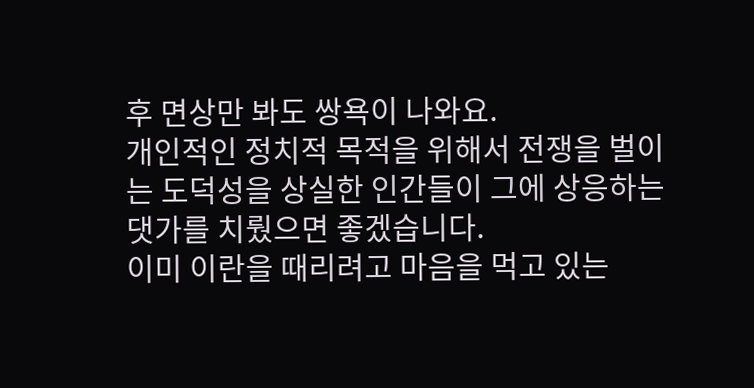후 면상만 봐도 쌍욕이 나와요.
개인적인 정치적 목적을 위해서 전쟁을 벌이는 도덕성을 상실한 인간들이 그에 상응하는 댓가를 치뤘으면 좋겠습니다.
이미 이란을 때리려고 마음을 먹고 있는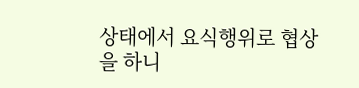상태에서 요식행위로 협상을 하니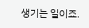생기는 일이죠.